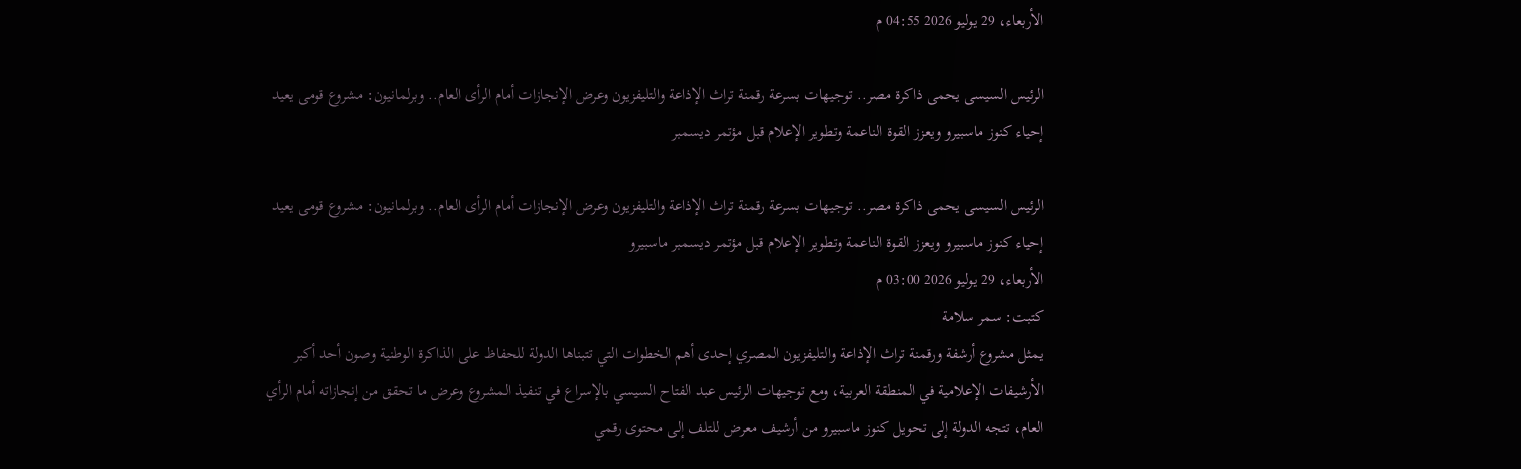الأربعاء، 29 يوليو 2026 04:55 م

الرئيس السيسى يحمى ذاكرة مصر.. توجيهات بسرعة رقمنة تراث الإذاعة والتليفزيون وعرض الإنجازات أمام الرأى العام.. وبرلمانيون: مشروع قومى يعيد إحياء كنوز ماسبيرو ويعزز القوة الناعمة وتطوير الإعلام قبل مؤتمر ديسمبر

الرئيس السيسى يحمى ذاكرة مصر.. توجيهات بسرعة رقمنة تراث الإذاعة والتليفزيون وعرض الإنجازات أمام الرأى العام.. وبرلمانيون: مشروع قومى يعيد إحياء كنوز ماسبيرو ويعزز القوة الناعمة وتطوير الإعلام قبل مؤتمر ديسمبر ماسبيرو
الأربعاء، 29 يوليو 2026 03:00 م
كتبت: سمر سلامة
يمثل مشروع أرشفة ورقمنة تراث الإذاعة والتليفزيون المصري إحدى أهم الخطوات التي تتبناها الدولة للحفاظ على الذاكرة الوطنية وصون أحد أكبر الأرشيفات الإعلامية في المنطقة العربية، ومع توجيهات الرئيس عبد الفتاح السيسي بالإسراع في تنفيذ المشروع وعرض ما تحقق من إنجازاته أمام الرأي العام، تتجه الدولة إلى تحويل كنوز ماسبيرو من أرشيف معرض للتلف إلى محتوى رقمي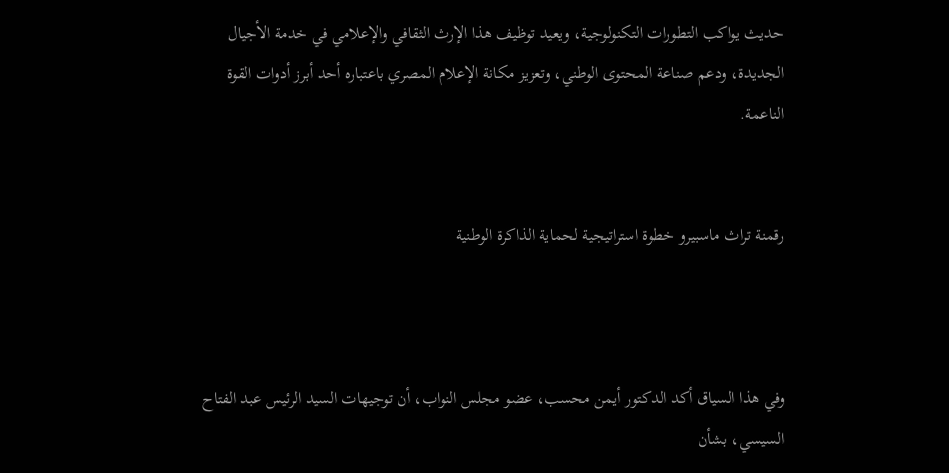حديث يواكب التطورات التكنولوجية، ويعيد توظيف هذا الإرث الثقافي والإعلامي في خدمة الأجيال الجديدة، ودعم صناعة المحتوى الوطني، وتعزيز مكانة الإعلام المصري باعتباره أحد أبرز أدوات القوة الناعمة.


رقمنة تراث ماسبيرو خطوة استراتيجية لحماية الذاكرة الوطنية



وفي هذا السياق أكد الدكتور أيمن محسب، عضو مجلس النواب، أن توجيهات السيد الرئيس عبد الفتاح السيسي، بشأن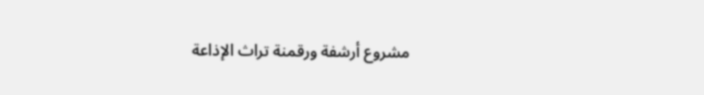مشروع أرشفة ورقمنة تراث الإذاعة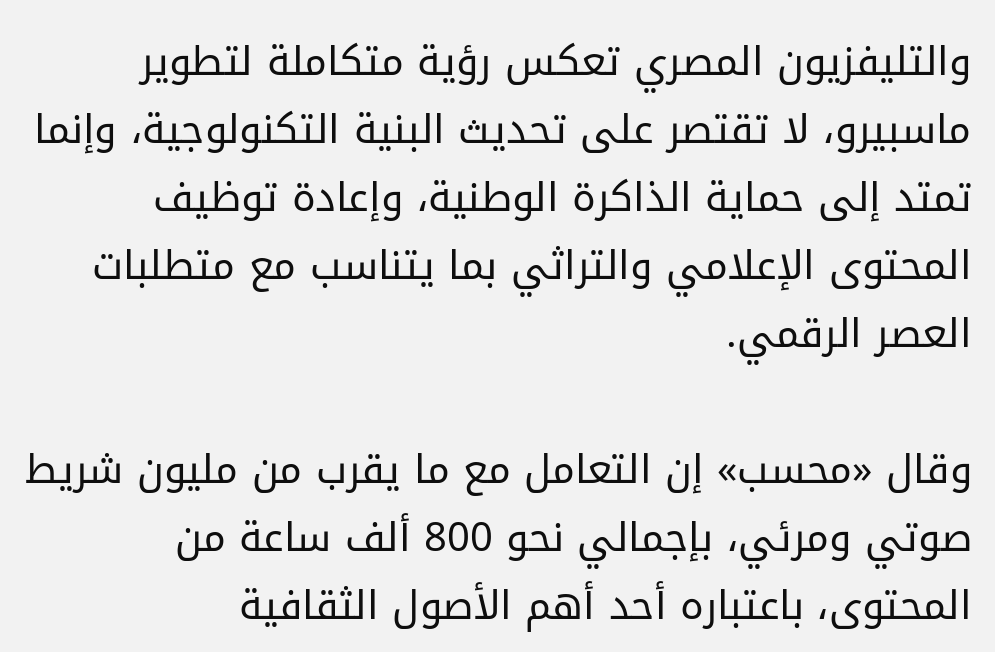والتليفزيون المصري تعكس رؤية متكاملة لتطوير ماسبيرو، لا تقتصر على تحديث البنية التكنولوجية، وإنما تمتد إلى حماية الذاكرة الوطنية، وإعادة توظيف المحتوى الإعلامي والتراثي بما يتناسب مع متطلبات العصر الرقمي.

وقال «محسب» إن التعامل مع ما يقرب من مليون شريط صوتي ومرئي، بإجمالي نحو 800 ألف ساعة من المحتوى، باعتباره أحد أهم الأصول الثقافية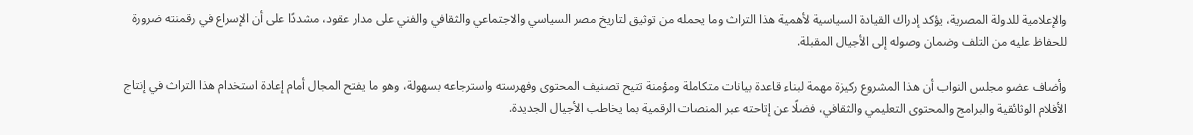والإعلامية للدولة المصرية، يؤكد إدراك القيادة السياسية لأهمية هذا التراث وما يحمله من توثيق لتاريخ مصر السياسي والاجتماعي والثقافي والفني على مدار عقود، مشددًا على أن الإسراع في رقمنته ضرورة للحفاظ عليه من التلف وضمان وصوله إلى الأجيال المقبلة.

وأضاف عضو مجلس النواب أن هذا المشروع ركيزة مهمة لبناء قاعدة بيانات متكاملة ومؤمنة تتيح تصنيف المحتوى وفهرسته واسترجاعه بسهولة، وهو ما يفتح المجال أمام إعادة استخدام هذا التراث في إنتاج الأفلام الوثائقية والبرامج والمحتوى التعليمي والثقافي، فضلًا عن إتاحته عبر المنصات الرقمية بما يخاطب الأجيال الجديدة.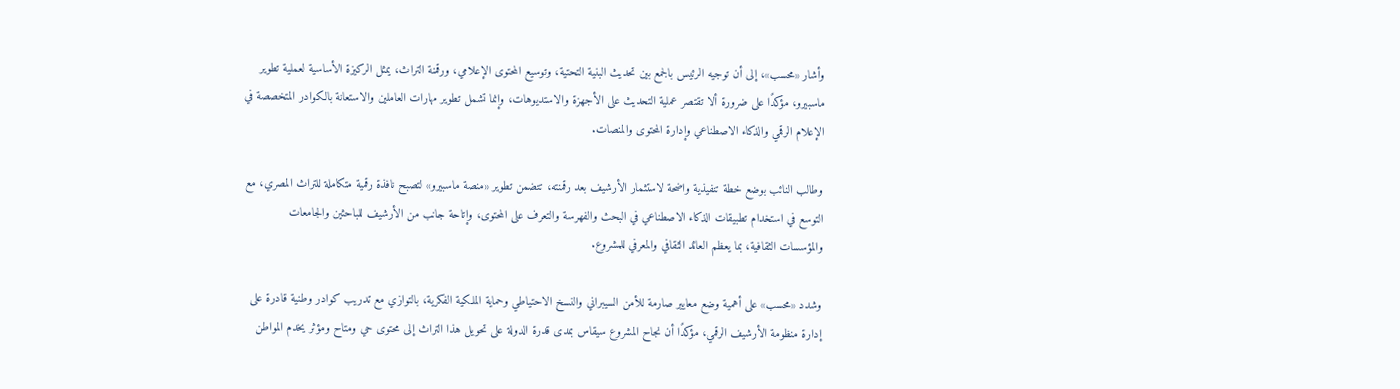وأشار «محسب»، إلى أن توجيه الرئيس بالجمع بين تحديث البنية التحتية، وتوسيع المحتوى الإعلامي، ورقمنة التراث، يمثل الركيزة الأساسية لعملية تطوير ماسبيرو، مؤكدًا على ضرورة ألا تقتصر عملية التحديث على الأجهزة والاستديوهات، وإنما تشمل تطوير مهارات العاملين والاستعانة بالكوادر المتخصصة في الإعلام الرقمي والذكاء الاصطناعي وإدارة المحتوى والمنصات.

وطالب النائب بوضع خطة تنفيذية واضحة لاستثمار الأرشيف بعد رقمنته، تتضمن تطوير «منصة ماسبيرو» لتصبح نافذة رقمية متكاملة للتراث المصري، مع التوسع في استخدام تطبيقات الذكاء الاصطناعي في البحث والفهرسة والتعرف على المحتوى، وإتاحة جانب من الأرشيف للباحثين والجامعات والمؤسسات الثقافية، بما يعظم العائد الثقافي والمعرفي للمشروع.

وشدد «محسب» على أهمية وضع معايير صارمة للأمن السيبراني والنسخ الاحتياطي وحماية الملكية الفكرية، بالتوازي مع تدريب كوادر وطنية قادرة على إدارة منظومة الأرشيف الرقمي، مؤكدًا أن نجاح المشروع سيقاس بمدى قدرة الدولة على تحويل هذا التراث إلى محتوى حي ومتاح ومؤثر يخدم المواطن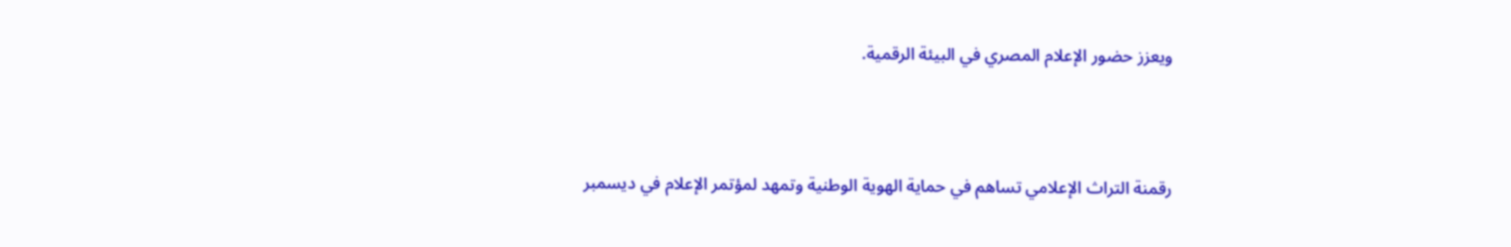ويعزز حضور الإعلام المصري في البيئة الرقمية.



رقمنة التراث الإعلامي تساهم في حماية الهوية الوطنية وتمهد لمؤتمر الإعلام في ديسمبر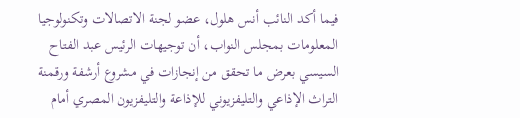فيما أكد النائب أنس هلول، عضو لجنة الاتصالات وتكنولوجيا المعلومات بمجلس النواب، أن توجيهات الرئيس عبد الفتاح السيسي بعرض ما تحقق من إنجازات في مشروع أرشفة ورقمنة التراث الإذاعي والتليفزيوني للإذاعة والتليفزيون المصري أمام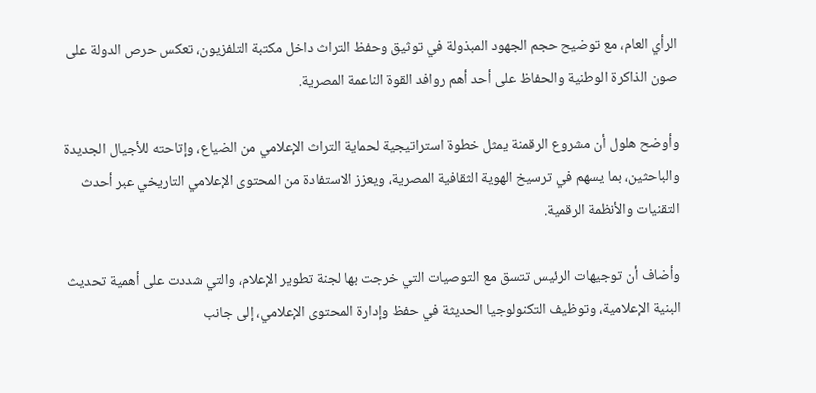الرأي العام، مع توضيح حجم الجهود المبذولة في توثيق وحفظ التراث داخل مكتبة التلفزيون، تعكس حرص الدولة على صون الذاكرة الوطنية والحفاظ على أحد أهم روافد القوة الناعمة المصرية.

وأوضح هلول أن مشروع الرقمنة يمثل خطوة استراتيجية لحماية التراث الإعلامي من الضياع، وإتاحته للأجيال الجديدة والباحثين، بما يسهم في ترسيخ الهوية الثقافية المصرية، ويعزز الاستفادة من المحتوى الإعلامي التاريخي عبر أحدث التقنيات والأنظمة الرقمية.

وأضاف أن توجيهات الرئيس تتسق مع التوصيات التي خرجت بها لجنة تطوير الإعلام، والتي شددت على أهمية تحديث البنية الإعلامية، وتوظيف التكنولوجيا الحديثة في حفظ وإدارة المحتوى الإعلامي، إلى جانب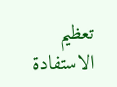تعظيم الاستفادة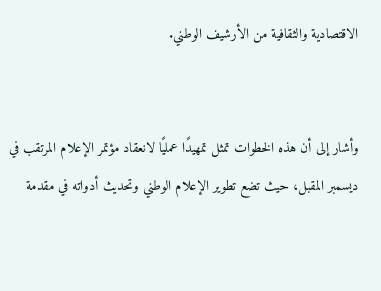الاقتصادية والثقافية من الأرشيف الوطني.


وأشار إلى أن هذه الخطوات تمثل تمهيدًا عمليًا لانعقاد مؤتمر الإعلام المرتقب في ديسمبر المقبل، حيث تضع تطوير الإعلام الوطني وتحديث أدواته في مقدمة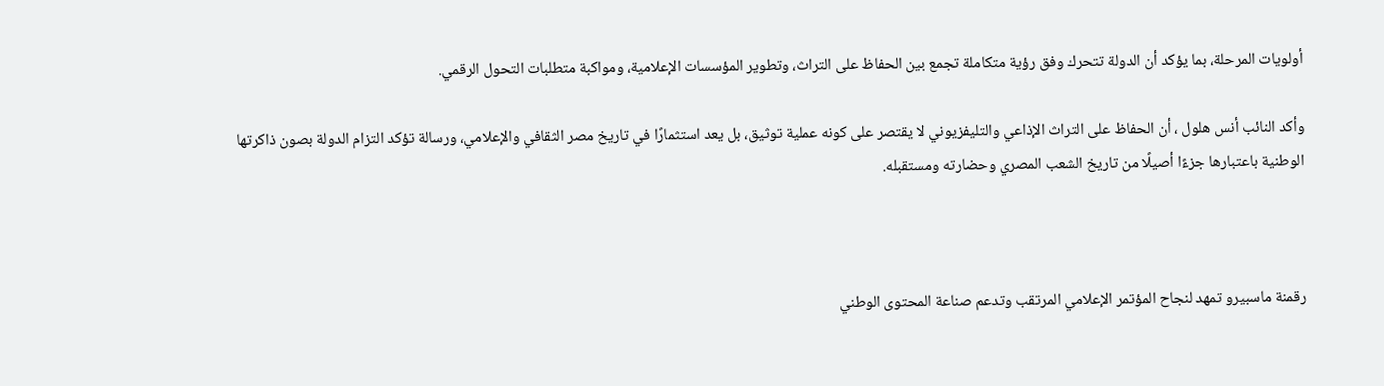أولويات المرحلة، بما يؤكد أن الدولة تتحرك وفق رؤية متكاملة تجمع بين الحفاظ على التراث، وتطوير المؤسسات الإعلامية، ومواكبة متطلبات التحول الرقمي.

وأكد النائب أنس هلول ، أن الحفاظ على التراث الإذاعي والتليفزيوني لا يقتصر على كونه عملية توثيق، بل يعد استثمارًا في تاريخ مصر الثقافي والإعلامي، ورسالة تؤكد التزام الدولة بصون ذاكرتها الوطنية باعتبارها جزءًا أصيلًا من تاريخ الشعب المصري وحضارته ومستقبله.



رقمنة ماسبيرو تمهد لنجاح المؤتمر الإعلامي المرتقب وتدعم صناعة المحتوى الوطني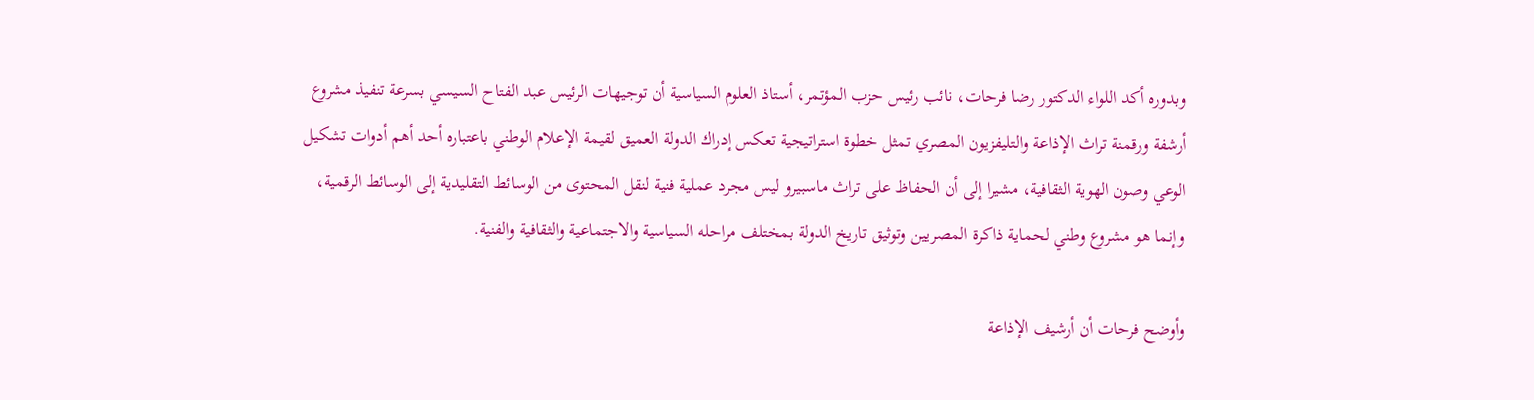وبدوره أكد اللواء الدكتور رضا فرحات، نائب رئيس حزب المؤتمر، أستاذ العلوم السياسية أن توجيهات الرئيس عبد الفتاح السيسي بسرعة تنفيذ مشروع أرشفة ورقمنة تراث الإذاعة والتليفزيون المصري تمثل خطوة استراتيجية تعكس إدراك الدولة العميق لقيمة الإعلام الوطني باعتباره أحد أهم أدوات تشكيل الوعي وصون الهوية الثقافية، مشيرا إلى أن الحفاظ على تراث ماسبيرو ليس مجرد عملية فنية لنقل المحتوى من الوسائط التقليدية إلى الوسائط الرقمية، وإنما هو مشروع وطني لحماية ذاكرة المصريين وتوثيق تاريخ الدولة بمختلف مراحله السياسية والاجتماعية والثقافية والفنية.

وأوضح فرحات أن أرشيف الإذاعة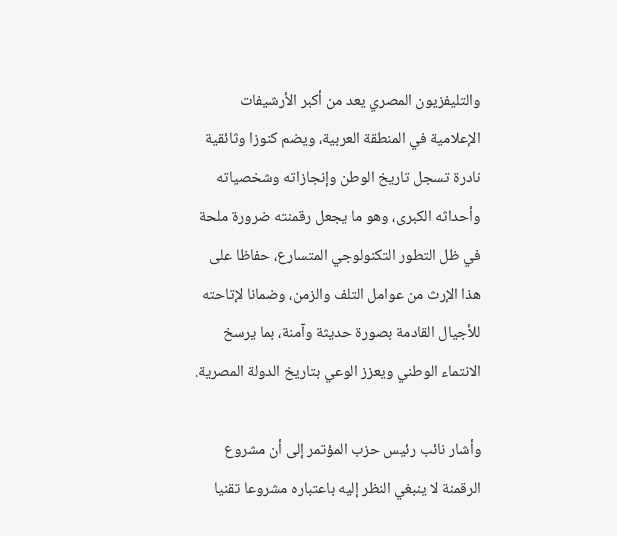والتليفزيون المصري يعد من أكبر الأرشيفات الإعلامية في المنطقة العربية، ويضم كنوزا وثائقية نادرة تسجل تاريخ الوطن وإنجازاته وشخصياته وأحداثه الكبرى، وهو ما يجعل رقمنته ضرورة ملحة في ظل التطور التكنولوجي المتسارع، حفاظا على هذا الإرث من عوامل التلف والزمن، وضمانا لإتاحته للأجيال القادمة بصورة حديثة وآمنة، بما يرسخ الانتماء الوطني ويعزز الوعي بتاريخ الدولة المصرية.

وأشار نائب رئيس حزب المؤتمر إلى أن مشروع الرقمنة لا ينبغي النظر إليه باعتباره مشروعا تقنيا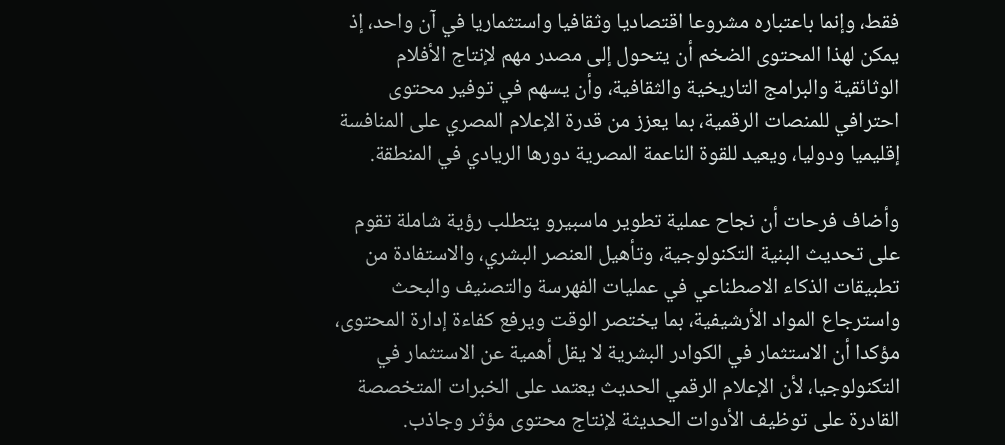فقط، وإنما باعتباره مشروعا اقتصاديا وثقافيا واستثماريا في آن واحد، إذ يمكن لهذا المحتوى الضخم أن يتحول إلى مصدر مهم لإنتاج الأفلام الوثائقية والبرامج التاريخية والثقافية، وأن يسهم في توفير محتوى احترافي للمنصات الرقمية، بما يعزز من قدرة الإعلام المصري على المنافسة إقليميا ودوليا، ويعيد للقوة الناعمة المصرية دورها الريادي في المنطقة.

وأضاف فرحات أن نجاح عملية تطوير ماسبيرو يتطلب رؤية شاملة تقوم على تحديث البنية التكنولوجية، وتأهيل العنصر البشري، والاستفادة من تطبيقات الذكاء الاصطناعي في عمليات الفهرسة والتصنيف والبحث واسترجاع المواد الأرشيفية، بما يختصر الوقت ويرفع كفاءة إدارة المحتوى، مؤكدا أن الاستثمار في الكوادر البشرية لا يقل أهمية عن الاستثمار في التكنولوجيا، لأن الإعلام الرقمي الحديث يعتمد على الخبرات المتخصصة القادرة على توظيف الأدوات الحديثة لإنتاج محتوى مؤثر وجاذب.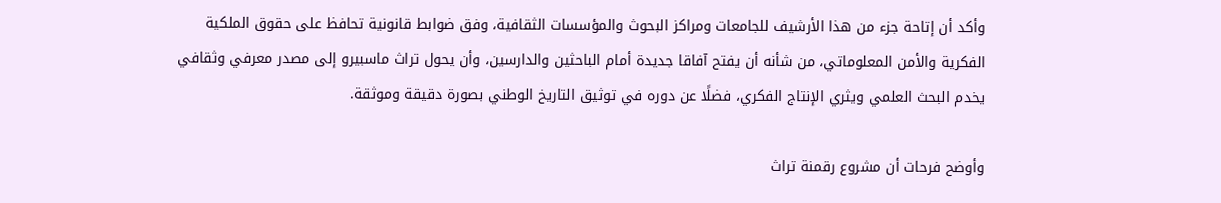وأكد أن إتاحة جزء من هذا الأرشيف للجامعات ومراكز البحوث والمؤسسات الثقافية، وفق ضوابط قانونية تحافظ على حقوق الملكية الفكرية والأمن المعلوماتي، من شأنه أن يفتح آفاقا جديدة أمام الباحثين والدارسين، وأن يحول تراث ماسبيرو إلى مصدر معرفي وثقافي يخدم البحث العلمي ويثري الإنتاج الفكري، فضلًا عن دوره في توثيق التاريخ الوطني بصورة دقيقة وموثقة.

وأوضح فرحات أن مشروع رقمنة تراث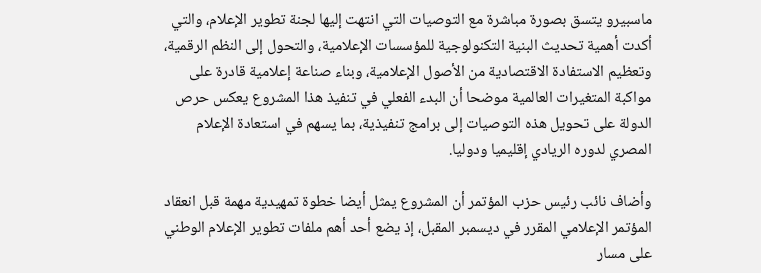ماسبيرو يتسق بصورة مباشرة مع التوصيات التي انتهت إليها لجنة تطوير الإعلام، والتي أكدت أهمية تحديث البنية التكنولوجية للمؤسسات الإعلامية، والتحول إلى النظم الرقمية، وتعظيم الاستفادة الاقتصادية من الأصول الإعلامية، وبناء صناعة إعلامية قادرة على مواكبة المتغيرات العالمية موضحا أن البدء الفعلي في تنفيذ هذا المشروع يعكس حرص الدولة على تحويل هذه التوصيات إلى برامج تنفيذية، بما يسهم في استعادة الإعلام المصري لدوره الريادي إقليميا ودوليا.

وأضاف نائب رئيس حزب المؤتمر أن المشروع يمثل أيضا خطوة تمهيدية مهمة قبل انعقاد المؤتمر الإعلامي المقرر في ديسمبر المقبل، إذ يضع أحد أهم ملفات تطوير الإعلام الوطني على مسار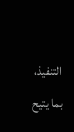التنفيذ، بما يتيح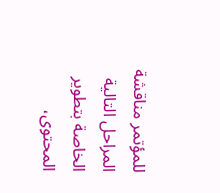للمؤتمر مناقشة المراحل التالية الخاصة بتطوير المحتوى،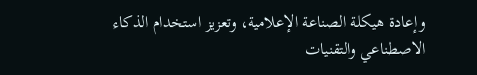وإعادة هيكلة الصناعة الإعلامية، وتعزيز استخدام الذكاء الاصطناعي والتقنيات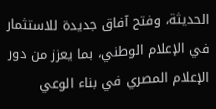الحديثة، وفتح آفاق جديدة للاستثمار في الإعلام الوطني، بما يعزز من دور الإعلام المصري في بناء الوعي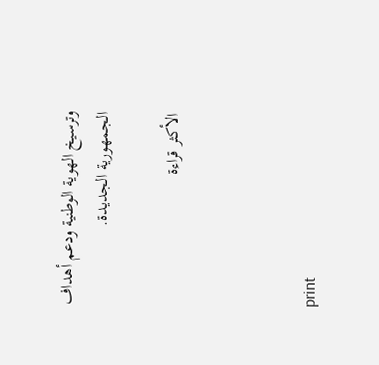وترسيخ الهوية الوطنية ودعم أهداف الجمهورية الجديدة.

الأكثر قراءة



print